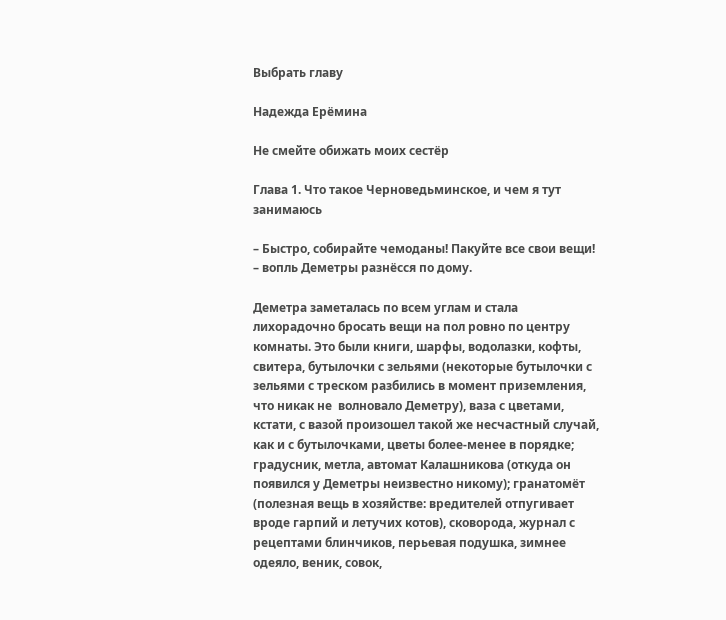Выбрать главу

Надежда Ерёмина

Не смейте обижать моих сестёр

Глава 1. Что такое Черноведьминское, и чем я тут занимаюсь

– Быстро, собирайте чемоданы! Пакуйте все свои вещи! – вопль Деметры разнёсся по дому.

Деметра заметалась по всем углам и стала лихорадочно бросать вещи на пол ровно по центру комнаты. Это были книги, шарфы, водолазки, кофты, свитера, бутылочки с зельями (некоторые бутылочки с зельями с треском разбились в момент приземления, что никак не  волновало Деметру), ваза с цветами, кстати, с вазой произошел такой же несчастный случай, как и с бутылочками, цветы более-менее в порядке; градусник, метла, автомат Калашникова (откуда он появился у Деметры неизвестно никому); гранатомёт (полезная вещь в хозяйстве: вредителей отпугивает вроде гарпий и летучих котов), сковорода, журнал с рецептами блинчиков, перьевая подушка, зимнее одеяло, веник, совок,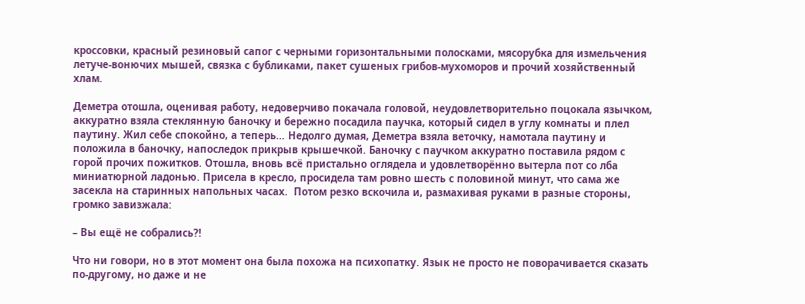кроссовки, красный резиновый сапог с черными горизонтальными полосками, мясорубка для измельчения летуче-вонючих мышей, связка с бубликами, пакет сушеных грибов-мухоморов и прочий хозяйственный хлам.

Деметра отошла, оценивая работу, недоверчиво покачала головой, неудовлетворительно поцокала язычком, аккуратно взяла стеклянную баночку и бережно посадила паучка, который сидел в углу комнаты и плел паутину. Жил себе спокойно, а теперь… Недолго думая, Деметра взяла веточку, намотала паутину и положила в баночку, напоследок прикрыв крышечкой. Баночку с паучком аккуратно поставила рядом с горой прочих пожитков. Отошла, вновь всё пристально оглядела и удовлетворённо вытерла пот со лба миниатюрной ладонью. Присела в кресло, просидела там ровно шесть с половиной минут, что сама же засекла на старинных напольных часах.  Потом резко вскочила и, размахивая руками в разные стороны, громко завизжала:

– Вы ещё не собрались?!

Что ни говори, но в этот момент она была похожа на психопатку. Язык не просто не поворачивается сказать по-другому, но даже и не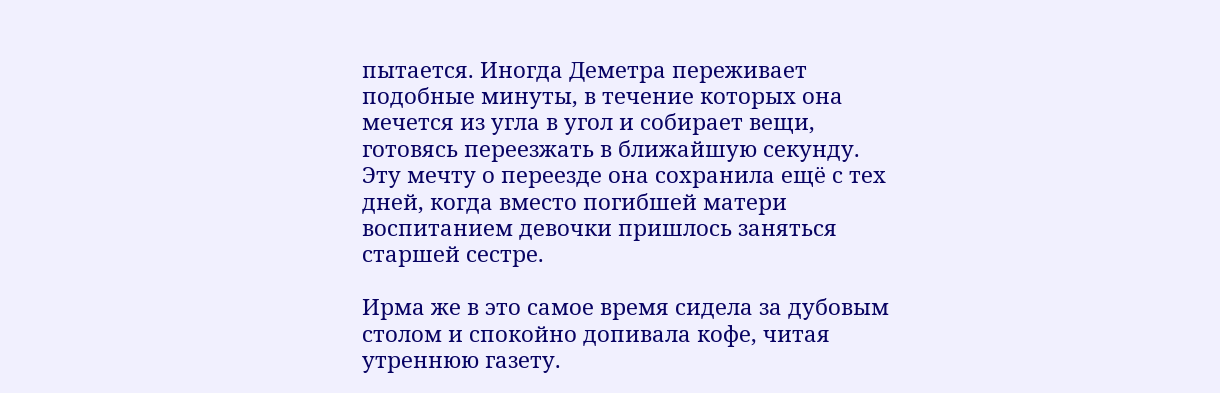пытается. Иногда Деметра переживает подобные минуты, в течение которых она мечется из угла в угол и собирает вещи, готовясь переезжать в ближайшую секунду. Эту мечту о переезде она сохранила ещё с тех дней, когда вместо погибшей матери воспитанием девочки пришлось заняться старшей сестре.

Ирма же в это самое время сидела за дубовым столом и спокойно допивала кофе, читая утреннюю газету.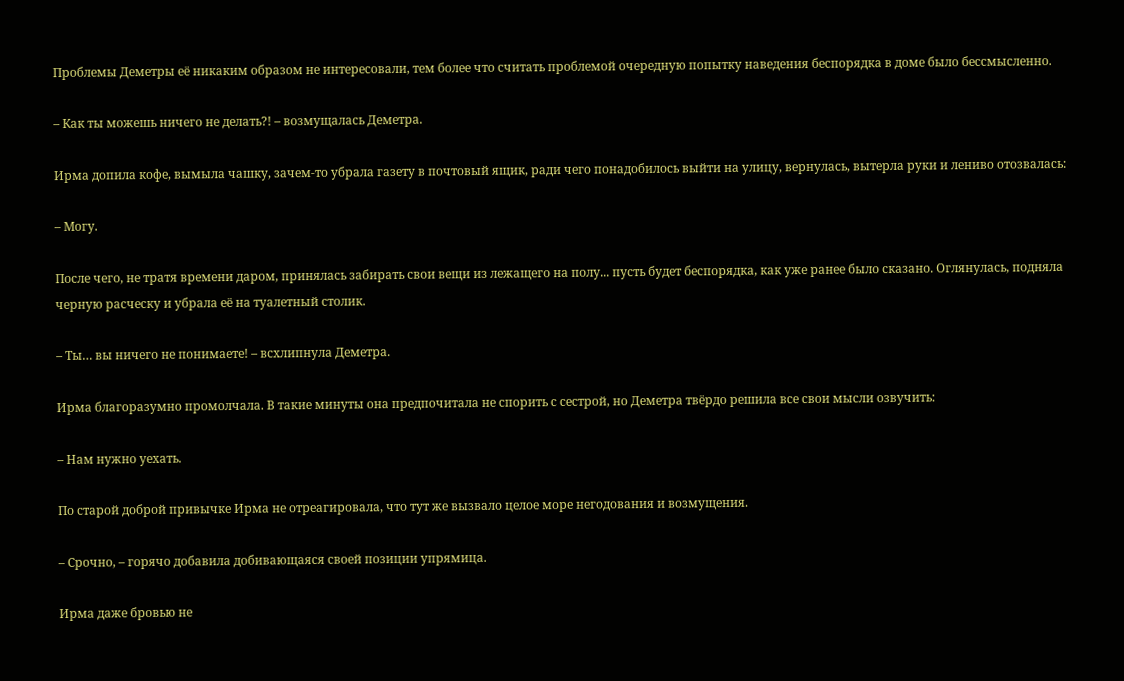Проблемы Деметры её никаким образом не интересовали, тем более что считать проблемой очередную попытку наведения беспорядка в доме было бессмысленно.

– Как ты можешь ничего не делать?! – возмущалась Деметра.

Ирма допила кофе, вымыла чашку, зачем-то убрала газету в почтовый ящик, ради чего понадобилось выйти на улицу, вернулась, вытерла руки и лениво отозвалась:

– Могу.

После чего, не тратя времени даром, принялась забирать свои вещи из лежащего на полу... пусть будет беспорядка, как уже ранее было сказано. Оглянулась, подняла черную расческу и убрала её на туалетный столик.

– Ты… вы ничего не понимаете! – всхлипнула Деметра.

Ирма благоразумно промолчала. В такие минуты она предпочитала не спорить с сестрой, но Деметра твёрдо решила все свои мысли озвучить:

– Нам нужно уехать.

По старой доброй привычке Ирма не отреагировала, что тут же вызвало целое море негодования и возмущения.

– Срочно, – горячо добавила добивающаяся своей позиции упрямица.

Ирма даже бровью не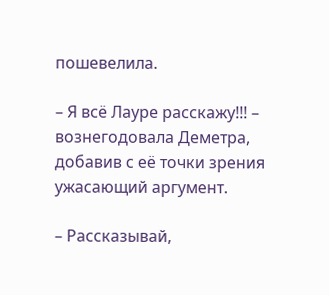пошевелила.

– Я всё Лауре расскажу!!! – вознегодовала Деметра, добавив с её точки зрения ужасающий аргумент.

– Рассказывай,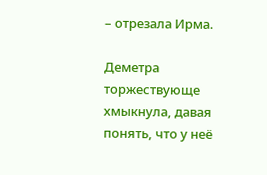– отрезала Ирма.

Деметра торжествующе хмыкнула, давая понять, что у неё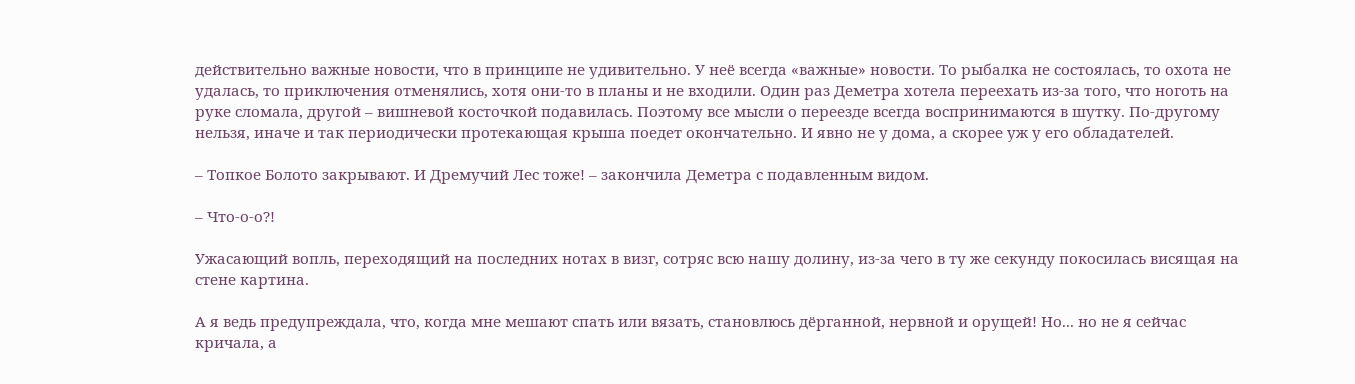действительно важные новости, что в принципе не удивительно. У неё всегда «важные» новости. То рыбалка не состоялась, то охота не удалась, то приключения отменялись, хотя они-то в планы и не входили. Один раз Деметра хотела переехать из-за того, что ноготь на руке сломала, другой – вишневой косточкой подавилась. Поэтому все мысли о переезде всегда воспринимаются в шутку. По-другому нельзя, иначе и так периодически протекающая крыша поедет окончательно. И явно не у дома, а скорее уж у его обладателей.

– Топкое Болото закрывают. И Дремучий Лес тоже! – закончила Деметра с подавленным видом.

– Что-о-о?!

Ужасающий вопль, переходящий на последних нотах в визг, сотряс всю нашу долину, из-за чего в ту же секунду покосилась висящая на стене картина.

А я ведь предупреждала, что, когда мне мешают спать или вязать, становлюсь дёрганной, нервной и орущей! Но... но не я сейчас кричала, а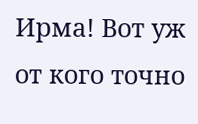Ирма! Вот уж от кого точно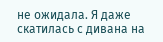не ожидала. Я даже скатилась с дивана на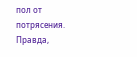пол от потрясения. Правда,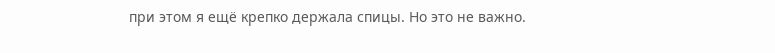при этом я ещё крепко держала спицы. Но это не важно.